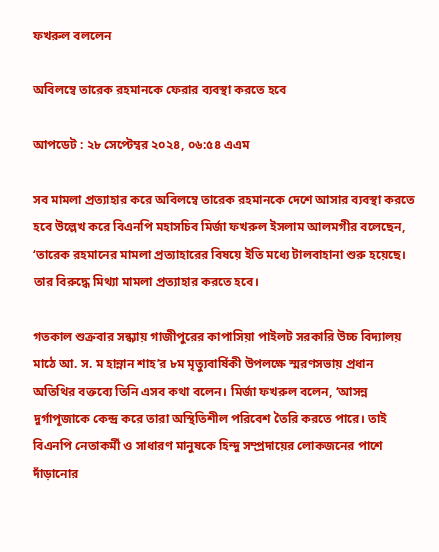ফখরুল বললেন

অবিলম্বে তারেক রহমানকে ফেরার ব্যবস্থা করতে হবে

আপডেট : ২৮ সেপ্টেম্বর ২০২৪, ০৬:৫৪ এএম

সব মামলা প্রত্যাহার করে অবিলম্বে তারেক রহমানকে দেশে আসার ব্যবস্থা করতে হবে উল্লেখ করে বিএনপি মহাসচিব মির্জা ফখরুল ইসলাম আলমগীর বলেছেন, ‘তারেক রহমানের মামলা প্রত্যাহারের বিষয়ে ইতি মধ্যে টালবাহানা শুরু হয়েছে। তার বিরুদ্ধে মিথ্যা মামলা প্রত্যাহার করতে হবে।

গতকাল শুক্রবার সন্ধ্যায় গাজীপুরের কাপাসিয়া পাইলট সরকারি উচ্চ বিদ্যালয় মাঠে আ. স. ম হান্নান শাহ’র ৮ম মৃত্যুবার্ষিকী উপলক্ষে স্মরণসভায় প্রধান অতিথির বক্তব্যে তিনি এসব কথা বলেন। মির্জা ফখরুল বলেন, ‘আসন্ন দুর্গাপূজাকে কেন্দ্র করে তারা অস্থিতিশীল পরিবেশ তৈরি করতে পারে। তাই বিএনপি নেতাকর্মী ও সাধারণ মানুষকে হিন্দু সম্প্রদায়ের লোকজনের পাশে দাঁড়ানোর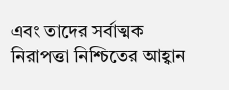এবং তাদের সর্বাত্মক নিরাপত্তা নিশ্চিতের আহ্বান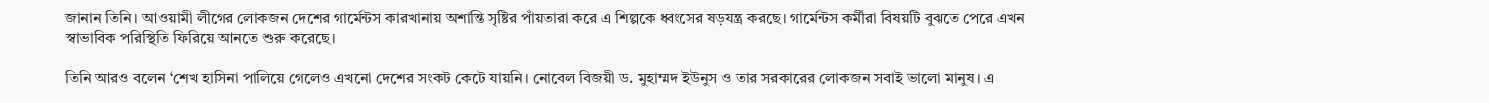জানান তিনি। আওয়ামী লীগের লোকজন দেশের গার্মেন্টস কারখানায় অশান্তি সৃষ্টির পাঁয়তারা করে এ শিল্পকে ধ্বংসের ষড়যন্ত্র করছে। গার্মেন্টস কর্মীরা বিষয়টি বুঝতে পেরে এখন স্বাভাবিক পরিস্থিতি ফিরিয়ে আনতে শুরু করেছে।

তিনি আরও বলেন ‘শেখ হাসিনা পালিয়ে গেলেও এখনো দেশের সংকট কেটে যায়নি। নোবেল বিজয়ী ড. মুহাম্মদ ইউনুস ও তার সরকারের লোকজন সবাই ভালো মানুষ। এ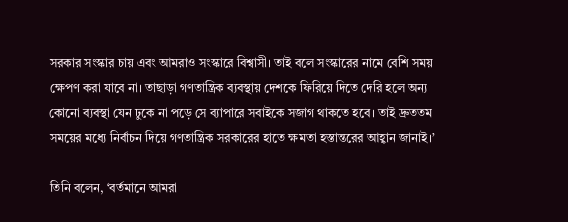সরকার সংস্কার চায় এবং আমরাও সংস্কারে বিশ্বাসী। তাই বলে সংস্কারের নামে বেশি সময় ক্ষেপণ করা যাবে না। তাছাড়া গণতান্ত্রিক ব্যবস্থায় দেশকে ফিরিয়ে দিতে দেরি হলে অন্য কোনো ব্যবস্থা যেন ঢুকে না পড়ে সে ব্যাপারে সবাইকে সজাগ থাকতে হবে। তাই দ্রুততম সময়ের মধ্যে নির্বাচন দিয়ে গণতান্ত্রিক সরকারের হাতে ক্ষমতা হস্তান্তরের আহ্বান জানাই।’

তিনি বলেন, ‘বর্তমানে আমরা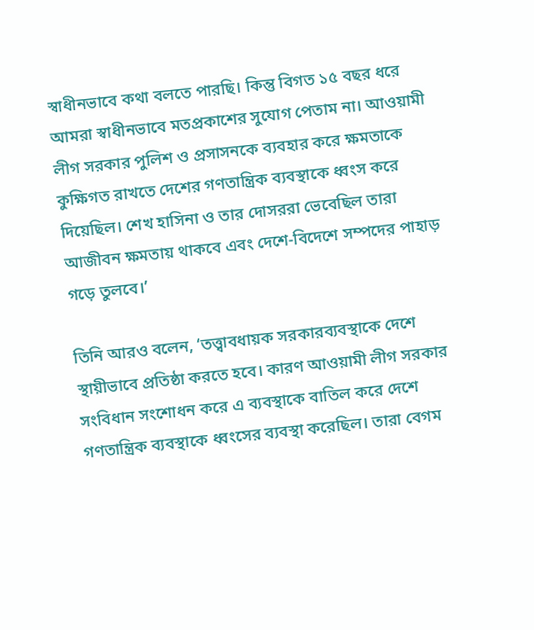স্বাধীনভাবে কথা বলতে পারছি। কিন্তু বিগত ১৫ বছর ধরে আমরা স্বাধীনভাবে মতপ্রকাশের সুযোগ পেতাম না। আওয়ামী লীগ সরকার পুলিশ ও প্রসাসনকে ব্যবহার করে ক্ষমতাকে কুক্ষিগত রাখতে দেশের গণতান্ত্রিক ব্যবস্থাকে ধ্বংস করে দিয়েছিল। শেখ হাসিনা ও তার দোসররা ভেবেছিল তারা আজীবন ক্ষমতায় থাকবে এবং দেশে-বিদেশে সম্পদের পাহাড় গড়ে তুলবে।’

তিনি আরও বলেন, ‘তত্ত্বাবধায়ক সরকারব্যবস্থাকে দেশে স্থায়ীভাবে প্রতিষ্ঠা করতে হবে। কারণ আওয়ামী লীগ সরকার সংবিধান সংশোধন করে এ ব্যবস্থাকে বাতিল করে দেশে গণতান্ত্রিক ব্যবস্থাকে ধ্বংসের ব্যবস্থা করেছিল। তারা বেগম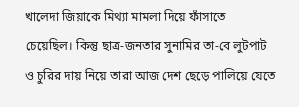খালেদা জিয়াকে মিথ্যা মামলা দিয়ে ফাঁসাতে চেয়েছিল। কিন্তু ছাত্র-জনতার সুনামির তা-বে লুটপাট ও চুরির দায় নিয়ে তারা আজ দেশ ছেড়ে পালিয়ে যেতে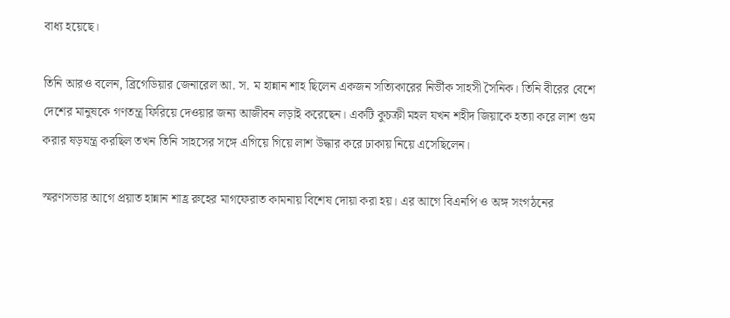বাধ্য হয়েছে।

তিনি আরও বলেন, ব্রিগেডিয়ার জেনারেল আ. স. ম হান্নান শাহ ছিলেন একজন সত্যিকারের নির্ভীক সাহসী সৈনিক। তিনি বীরের বেশে দেশের মানুষকে গণতন্ত্র ফিরিয়ে দেওয়ার জন্য আজীবন লড়াই করেছেন। একটি কুচক্রী মহল যখন শহীদ জিয়াকে হত্যা করে লাশ গুম করার ষড়যন্ত্র করছিল তখন তিনি সাহসের সঙ্গে এগিয়ে গিয়ে লাশ উদ্ধার করে ঢাকায় নিয়ে এসেছিলেন।

স্মরণসভার আগে প্রয়াত হান্নান শাহ্র রুহের মাগফেরাত কামনায় বিশেষ দোয়া করা হয়। এর আগে বিএনপি ও অঙ্গ সংগঠনের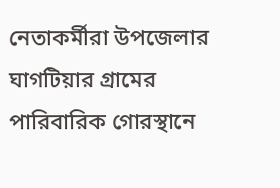নেতাকর্মীরা উপজেলার ঘাগটিয়ার গ্রামের পারিবারিক গোরস্থানে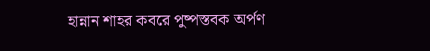হান্নান শাহর কবরে পুষ্পস্তবক অর্পণ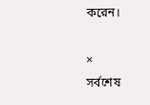করেন।

×
সর্বশেষ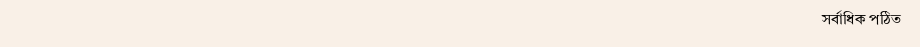সর্বাধিক পঠিত